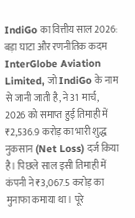IndiGo का वित्तीय साल 2026: बड़ा घाटा और रणनीतिक कदम
InterGlobe Aviation Limited, जो IndiGo के नाम से जानी जाती है, ने 31 मार्च, 2026 को समाप्त हुई तिमाही में ₹2,536.9 करोड़ का भारी शुद्ध नुकसान (Net Loss) दर्ज किया है। पिछले साल इसी तिमाही में कंपनी ने ₹3,067.5 करोड़ का मुनाफा कमाया था। पूरे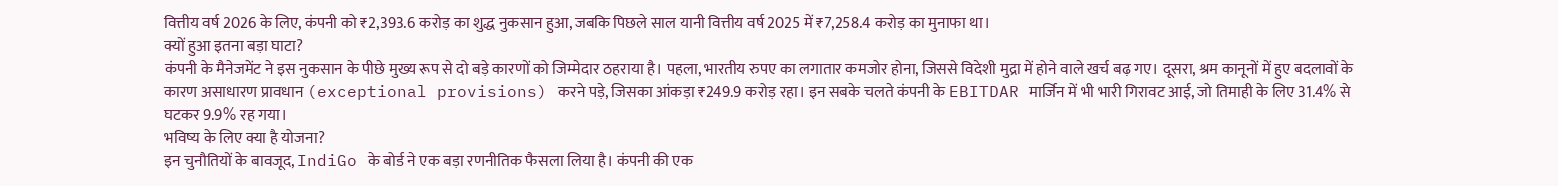वित्तीय वर्ष 2026 के लिए, कंपनी को ₹2,393.6 करोड़ का शुद्ध नुकसान हुआ, जबकि पिछले साल यानी वित्तीय वर्ष 2025 में ₹7,258.4 करोड़ का मुनाफा था।
क्यों हुआ इतना बड़ा घाटा?
कंपनी के मैनेजमेंट ने इस नुकसान के पीछे मुख्य रूप से दो बड़े कारणों को जिम्मेदार ठहराया है। पहला, भारतीय रुपए का लगातार कमजोर होना, जिससे विदेशी मुद्रा में होने वाले खर्च बढ़ गए। दूसरा, श्रम कानूनों में हुए बदलावों के कारण असाधारण प्रावधान (exceptional provisions) करने पड़े, जिसका आंकड़ा ₹249.9 करोड़ रहा। इन सबके चलते कंपनी के EBITDAR मार्जिन में भी भारी गिरावट आई, जो तिमाही के लिए 31.4% से घटकर 9.9% रह गया।
भविष्य के लिए क्या है योजना?
इन चुनौतियों के बावजूद, IndiGo के बोर्ड ने एक बड़ा रणनीतिक फैसला लिया है। कंपनी की एक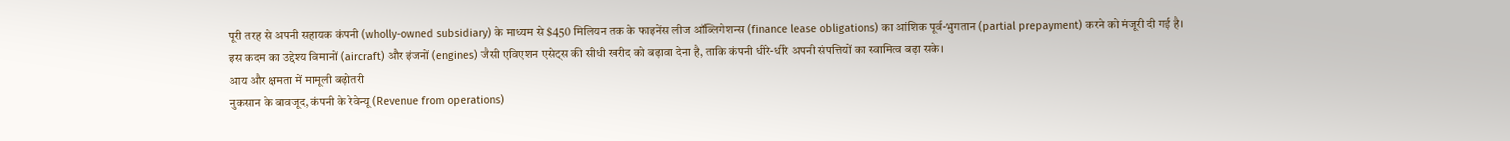पूरी तरह से अपनी सहायक कंपनी (wholly-owned subsidiary) के माध्यम से $450 मिलियन तक के फाइनेंस लीज ऑब्लिगेशन्स (finance lease obligations) का आंशिक पूर्व-भुगतान (partial prepayment) करने को मंजूरी दी गई है। इस कदम का उद्देश्य विमानों (aircraft) और इंजनों (engines) जैसी एविएशन एसेट्स की सीधी खरीद को बढ़ावा देना है, ताकि कंपनी धीरे-धीरे अपनी संपत्तियों का स्वामित्व बढ़ा सके।
आय और क्षमता में मामूली बढ़ोतरी
नुकसान के बावजूद, कंपनी के रेवेन्यू (Revenue from operations)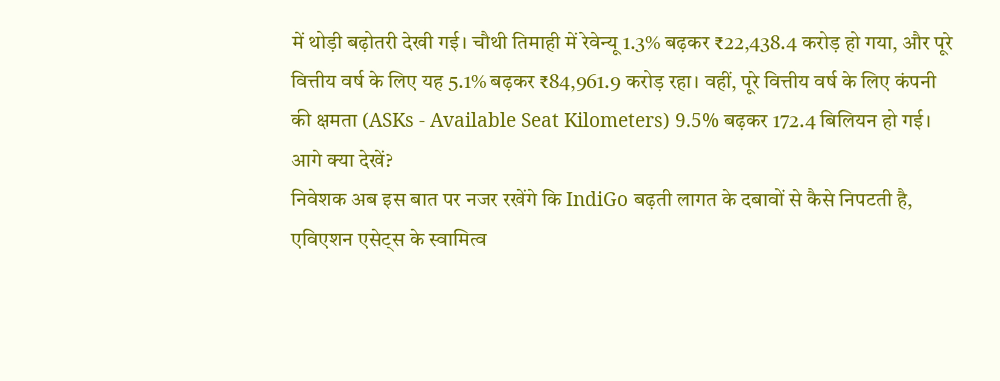में थोड़ी बढ़ोतरी देखी गई। चौथी तिमाही में रेवेन्यू 1.3% बढ़कर ₹22,438.4 करोड़ हो गया, और पूरे वित्तीय वर्ष के लिए यह 5.1% बढ़कर ₹84,961.9 करोड़ रहा। वहीं, पूरे वित्तीय वर्ष के लिए कंपनी की क्षमता (ASKs - Available Seat Kilometers) 9.5% बढ़कर 172.4 बिलियन हो गई।
आगे क्या देखें?
निवेशक अब इस बात पर नजर रखेंगे कि IndiGo बढ़ती लागत के दबावों से कैसे निपटती है, एविएशन एसेट्स के स्वामित्व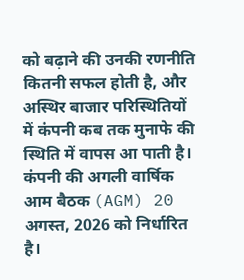को बढ़ाने की उनकी रणनीति कितनी सफल होती है, और अस्थिर बाजार परिस्थितियों में कंपनी कब तक मुनाफे की स्थिति में वापस आ पाती है। कंपनी की अगली वार्षिक आम बैठक (AGM) 20 अगस्त, 2026 को निर्धारित है।